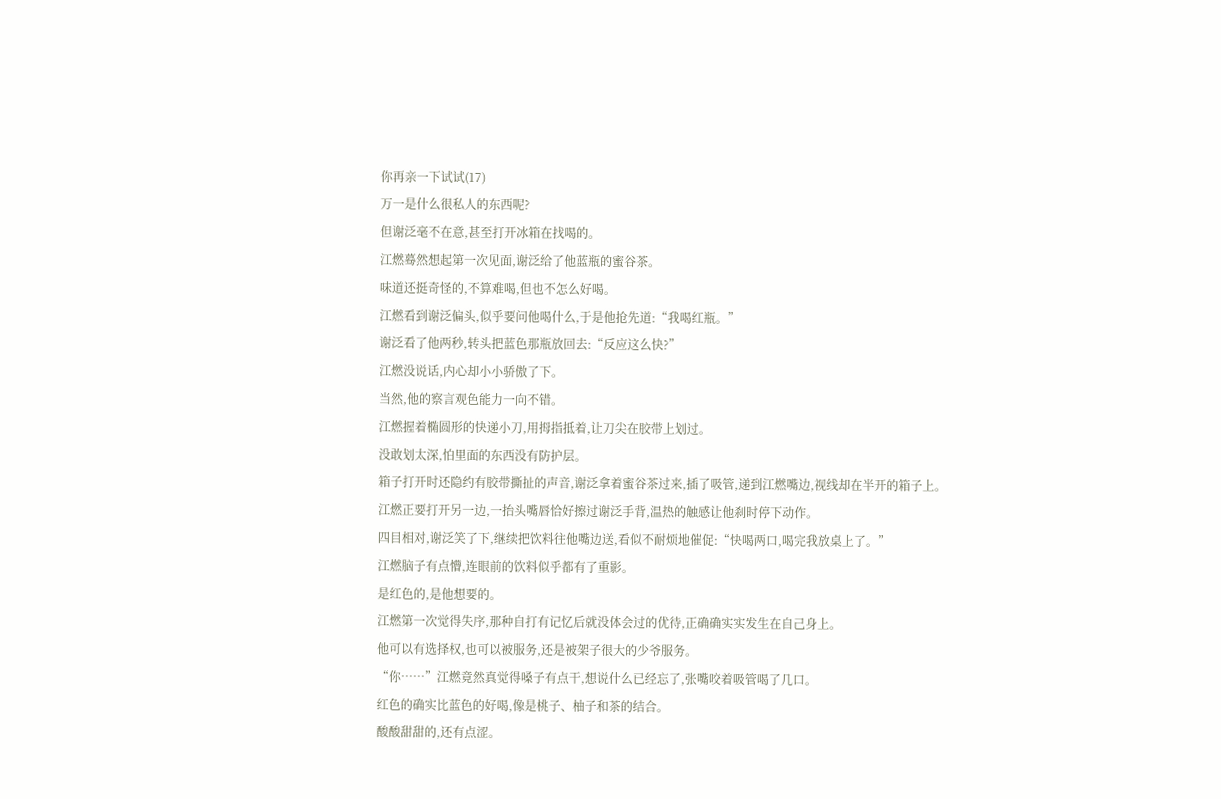你再亲一下试试(17)
万一是什么很私人的东西呢?
但谢泛毫不在意,甚至打开冰箱在找喝的。
江燃蓦然想起第一次见面,谢泛给了他蓝瓶的蜜谷茶。
味道还挺奇怪的,不算难喝,但也不怎么好喝。
江燃看到谢泛偏头,似乎要问他喝什么,于是他抢先道:“我喝红瓶。”
谢泛看了他两秒,转头把蓝色那瓶放回去:“反应这么快?”
江燃没说话,内心却小小骄傲了下。
当然,他的察言观色能力一向不错。
江燃握着椭圆形的快递小刀,用拇指抵着,让刀尖在胶带上划过。
没敢划太深,怕里面的东西没有防护层。
箱子打开时还隐约有胶带撕扯的声音,谢泛拿着蜜谷茶过来,插了吸管,递到江燃嘴边,视线却在半开的箱子上。
江燃正要打开另一边,一抬头嘴唇恰好擦过谢泛手背,温热的触感让他刹时停下动作。
四目相对,谢泛笑了下,继续把饮料往他嘴边送,看似不耐烦地催促:“快喝两口,喝完我放桌上了。”
江燃脑子有点懵,连眼前的饮料似乎都有了重影。
是红色的,是他想要的。
江燃第一次觉得失序,那种自打有记忆后就没体会过的优待,正确确实实发生在自己身上。
他可以有选择权,也可以被服务,还是被架子很大的少爷服务。
“你……”江燃竟然真觉得嗓子有点干,想说什么已经忘了,张嘴咬着吸管喝了几口。
红色的确实比蓝色的好喝,像是桃子、柚子和茶的结合。
酸酸甜甜的,还有点涩。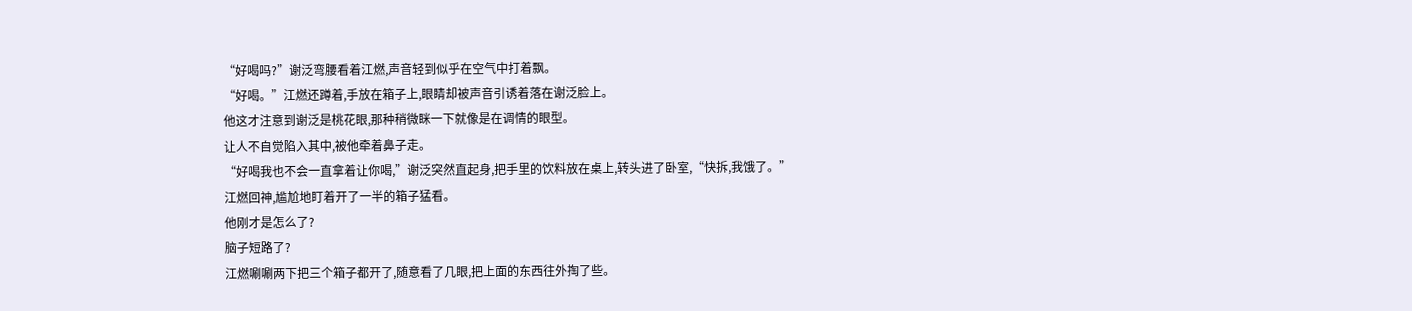“好喝吗?”谢泛弯腰看着江燃,声音轻到似乎在空气中打着飘。
“好喝。”江燃还蹲着,手放在箱子上,眼睛却被声音引诱着落在谢泛脸上。
他这才注意到谢泛是桃花眼,那种稍微眯一下就像是在调情的眼型。
让人不自觉陷入其中,被他牵着鼻子走。
“好喝我也不会一直拿着让你喝,”谢泛突然直起身,把手里的饮料放在桌上,转头进了卧室,“快拆,我饿了。”
江燃回神,尴尬地盯着开了一半的箱子猛看。
他刚才是怎么了?
脑子短路了?
江燃唰唰两下把三个箱子都开了,随意看了几眼,把上面的东西往外掏了些。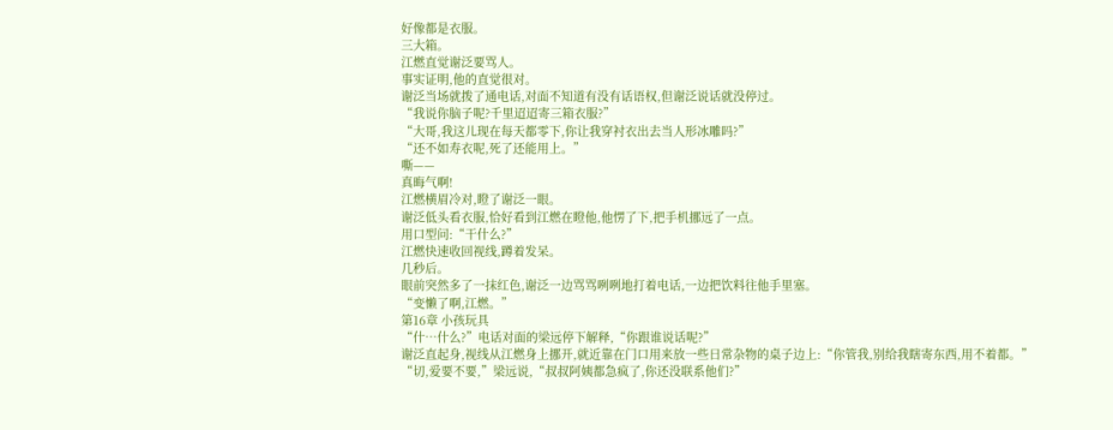好像都是衣服。
三大箱。
江燃直觉谢泛要骂人。
事实证明,他的直觉很对。
谢泛当场就拨了通电话,对面不知道有没有话语权,但谢泛说话就没停过。
“我说你脑子呢?千里迢迢寄三箱衣服?”
“大哥,我这儿现在每天都零下,你让我穿衬衣出去当人形冰雕吗?”
“还不如寿衣呢,死了还能用上。”
嘶——
真晦气啊!
江燃横眉冷对,瞪了谢泛一眼。
谢泛低头看衣服,恰好看到江燃在瞪他,他愣了下,把手机挪远了一点。
用口型问:“干什么?”
江燃快速收回视线,蹲着发呆。
几秒后。
眼前突然多了一抹红色,谢泛一边骂骂咧咧地打着电话,一边把饮料往他手里塞。
“变懒了啊,江燃。”
第16章 小孩玩具
“什…什么?”电话对面的梁远停下解释,“你跟谁说话呢?”
谢泛直起身,视线从江燃身上挪开,就近靠在门口用来放一些日常杂物的桌子边上:“你管我,别给我瞎寄东西,用不着都。”
“切,爱要不要,”梁远说,“叔叔阿姨都急疯了,你还没联系他们?”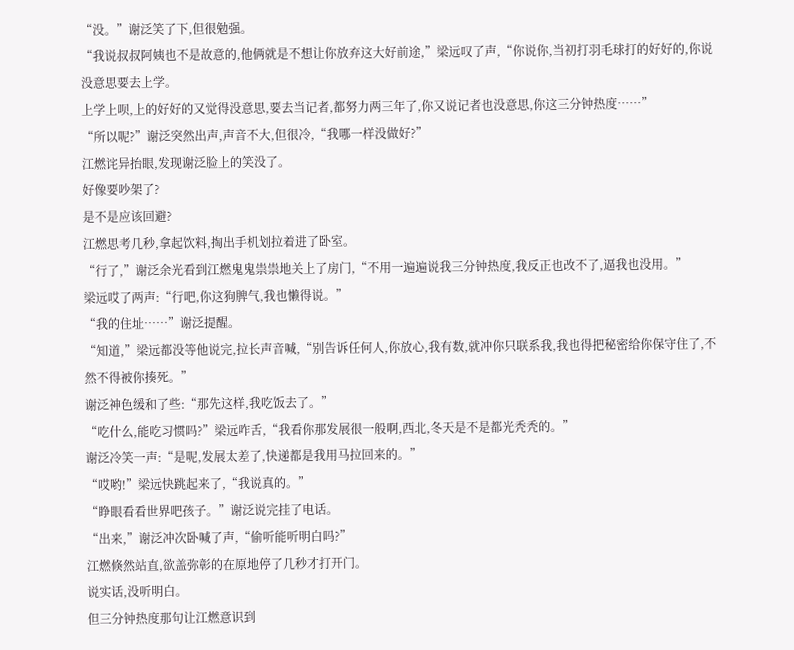“没。”谢泛笑了下,但很勉强。
“我说叔叔阿姨也不是故意的,他俩就是不想让你放弃这大好前途,”梁远叹了声,“你说你,当初打羽毛球打的好好的,你说没意思要去上学。
上学上呗,上的好好的又觉得没意思,要去当记者,都努力两三年了,你又说记者也没意思,你这三分钟热度……”
“所以呢?”谢泛突然出声,声音不大,但很冷,“我哪一样没做好?”
江燃诧异抬眼,发现谢泛脸上的笑没了。
好像要吵架了?
是不是应该回避?
江燃思考几秒,拿起饮料,掏出手机划拉着进了卧室。
“行了,”谢泛余光看到江燃鬼鬼祟祟地关上了房门,“不用一遍遍说我三分钟热度,我反正也改不了,逼我也没用。”
梁远哎了两声:“行吧,你这狗脾气,我也懒得说。”
“我的住址……”谢泛提醒。
“知道,”梁远都没等他说完,拉长声音喊,“别告诉任何人,你放心,我有数,就冲你只联系我,我也得把秘密给你保守住了,不然不得被你揍死。”
谢泛神色缓和了些:“那先这样,我吃饭去了。”
“吃什么,能吃习惯吗?”梁远咋舌,“我看你那发展很一般啊,西北,冬天是不是都光秃秃的。”
谢泛冷笑一声:“是呢,发展太差了,快递都是我用马拉回来的。”
“哎哟!”梁远快跳起来了,“我说真的。”
“睁眼看看世界吧孩子。”谢泛说完挂了电话。
“出来,”谢泛冲次卧喊了声,“偷听能听明白吗?”
江燃倏然站直,欲盖弥彰的在原地停了几秒才打开门。
说实话,没听明白。
但三分钟热度那句让江燃意识到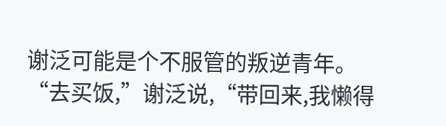谢泛可能是个不服管的叛逆青年。
“去买饭,”谢泛说,“带回来,我懒得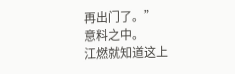再出门了。”
意料之中。
江燃就知道这上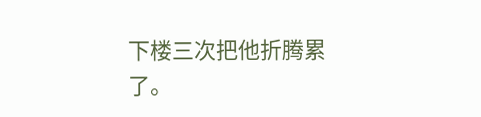下楼三次把他折腾累了。